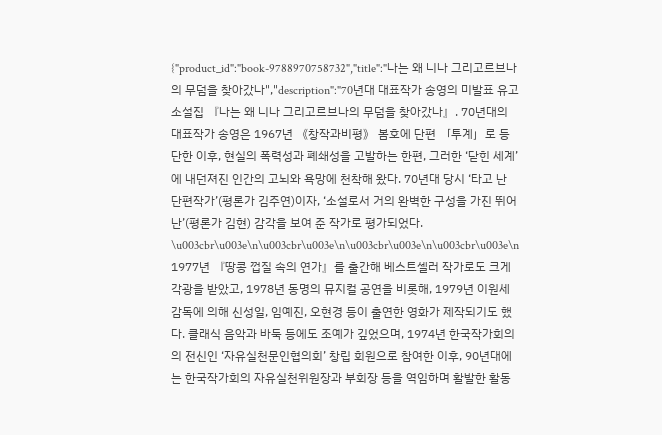{"product_id":"book-9788970758732","title":"나는 왜 니나 그리고르브나의 무덤을 찾아갔나","description":"70년대 대표작가 송영의 미발표 유고 소설집 『나는 왜 니나 그리고르브나의 무덤을 찾아갔나』. 70년대의 대표작가 송영은 1967년 《창작과비평》 봄호에 단편 「투계」로 등단한 이후, 현실의 폭력성과 폐쇄성을 고발하는 한편, 그러한 ‘닫힌 세계’에 내던져진 인간의 고뇌와 욕망에 천착해 왔다. 70년대 당시 ‘타고 난 단편작가’(평론가 김주연)이자, ‘소설로서 거의 완벽한 구성을 가진 뛰어난’(평론가 김현) 감각을 보여 준 작가로 평가되었다. \u003cbr\u003e\n\u003cbr\u003e\n\u003cbr\u003e\n\u003cbr\u003e\n 1977년 『땅콩 껍질 속의 연가』를 출간해 베스트셀러 작가로도 크게 각광을 받았고, 1978년 동명의 뮤지컬 공연을 비롯해, 1979년 이원세 감독에 의해 신성일, 임예진, 오현경 등이 출연한 영화가 제작되기도 했다. 클래식 음악과 바둑 등에도 조예가 깊었으며, 1974년 한국작가회의의 전신인 ‘자유실천문인협의회’ 창립 회원으로 참여한 이후, 90년대에는 한국작가회의 자유실천위원장과 부회장 등을 역임하며 활발한 활동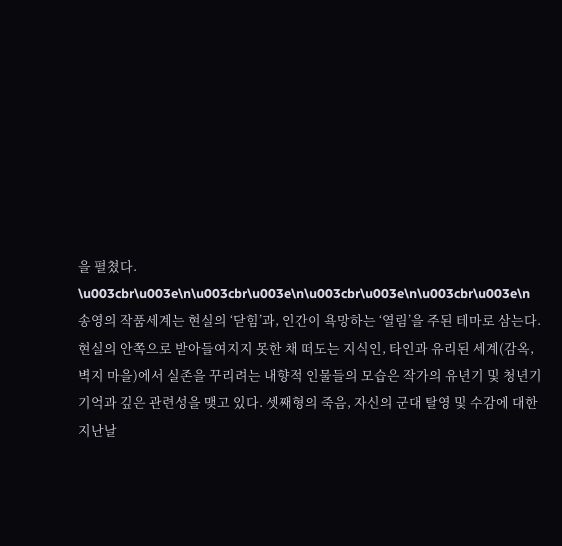을 펼쳤다.    \u003cbr\u003e\n\u003cbr\u003e\n\u003cbr\u003e\n\u003cbr\u003e\n 송영의 작품세계는 현실의 ‘닫힘’과, 인간이 욕망하는 ‘열림’을 주된 테마로 삼는다. 현실의 안쪽으로 받아들여지지 못한 채 떠도는 지식인, 타인과 유리된 세계(감옥, 벽지 마을)에서 실존을 꾸리려는 내향적 인물들의 모습은 작가의 유년기 및 청년기 기억과 깊은 관련성을 맺고 있다. 셋째형의 죽음, 자신의 군대 탈영 및 수감에 대한 지난날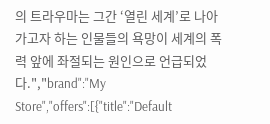의 트라우마는 그간 ‘열린 세계’로 나아가고자 하는 인물들의 욕망이 세계의 폭력 앞에 좌절되는 원인으로 언급되었다.","brand":"My Store","offers":[{"title":"Default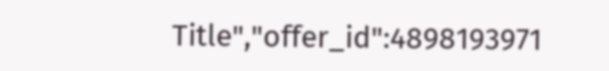Title","offer_id":4898193971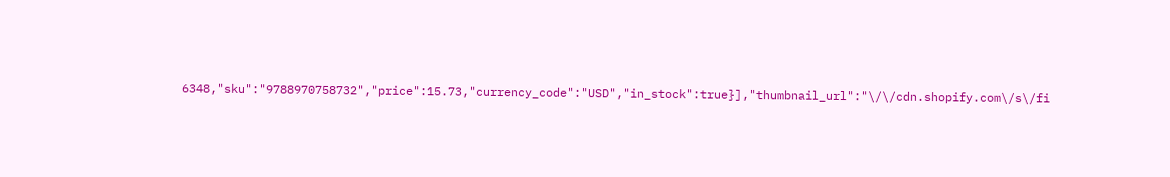6348,"sku":"9788970758732","price":15.73,"currency_code":"USD","in_stock":true}],"thumbnail_url":"\/\/cdn.shopify.com\/s\/fi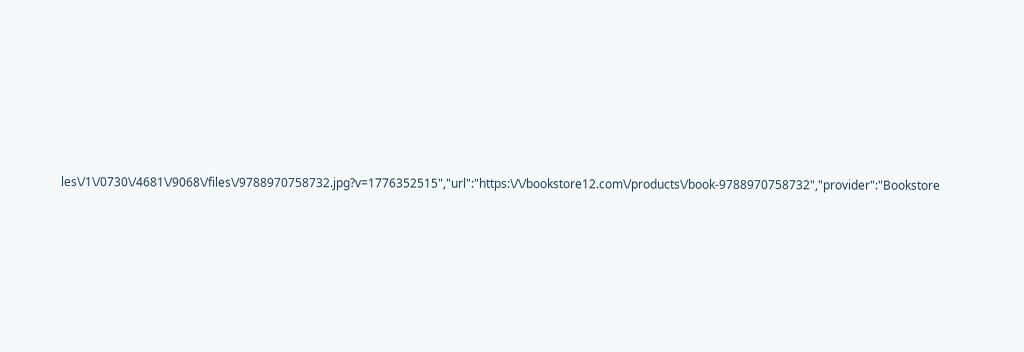les\/1\/0730\/4681\/9068\/files\/9788970758732.jpg?v=1776352515","url":"https:\/\/bookstore12.com\/products\/book-9788970758732","provider":"Bookstore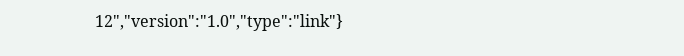12","version":"1.0","type":"link"}